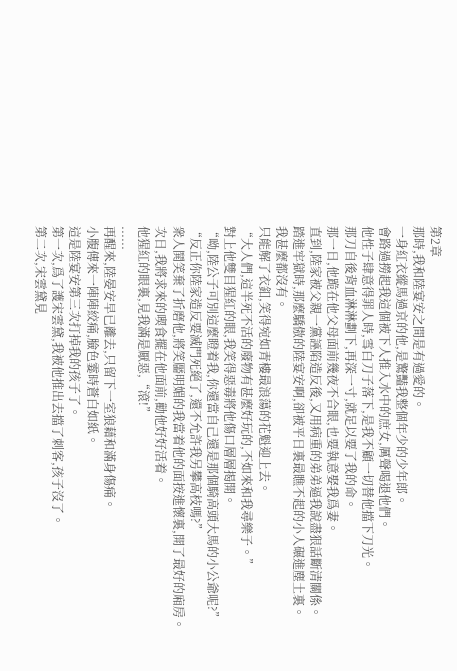第2章
那時,我和陸宴安之間是有過愛的。
一身紅衣縱馬過京的他,是驚豔我整個年少的少年郎。
會路過撈起我這個被下人推入水中的庶女,厲聲喝退他們。
他性子肆意得罪人時,雪白刀子落下,是我不顧一切替他擋下刀光。
那刀自後背血淋淋劃下,再深一寸,就足以要了我的命。
那一日,他跪在他父母面前幾夜不合眼,也要執意娶我爲妻。
直到,陸家被父親一黨誣陷造反後,又用病重的弟弟逼我說盡狠話斷清關係。
踏進牢獄時,那麼驕傲的陸宴安啊,卻被平日裏最瞧不起的小人碾進塵土裏。
我甚麼都沒有。
只能解了衣釦,笑得宛如青樓最浪蕩的花魁迎上去。
“大人們,這半死不活的廢物有甚麼好玩的,不如來和我尋樂子。”
對上他雙目猩紅的眼,我笑得惡毒將他傷口層層揭開。
“呦,陸公子可別這麼瞪着我,你還當自己還是那個騎高頭大馬的小公爺呢?”
“反正你陸家造反要滅門死絕了,還不允許我另攀高枝嗎?”
衆人鬨笑棄了折磨他,將笑靨明媚的我當着他的面按進懷裏,開了最好的廂房。
次日,我將求來的喫食擺在他面前,勸他好好活着。
他猩紅的眼裏,見我滿是厭惡,“滾!”
......
再醒來,陸晏安早已離去,只留下一室狼藉和滿身傷痛。
小腹傳來一陣陣絞痛,臉色霎時蒼白如紙。
這是陸宴安第三次打掉我的孩子了。
第一次,爲了護宋雲黛,我被他推出去擋了刺客,孩子沒了。
第二次,宋雲黛見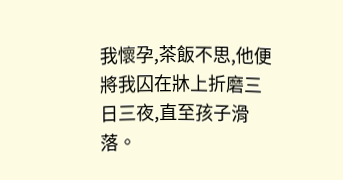我懷孕,茶飯不思,他便將我囚在牀上折磨三日三夜,直至孩子滑落。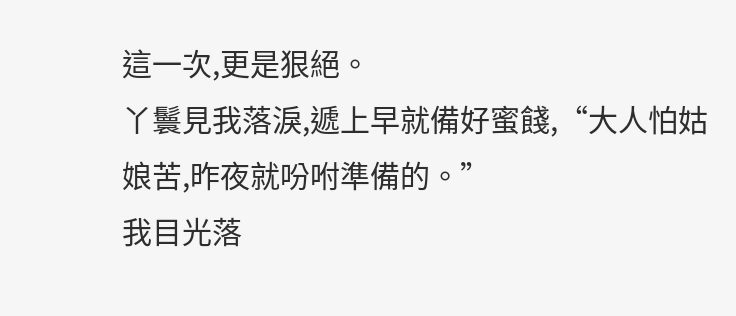這一次,更是狠絕。
丫鬟見我落淚,遞上早就備好蜜餞,“大人怕姑娘苦,昨夜就吩咐準備的。”
我目光落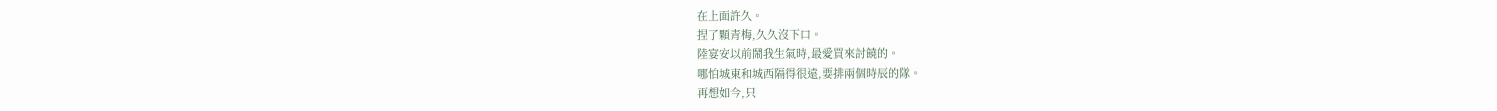在上面許久。
捏了顆青梅,久久沒下口。
陸宴安以前鬧我生氣時,最愛買來討饒的。
哪怕城東和城西隔得很遠,要排兩個時辰的隊。
再想如今,只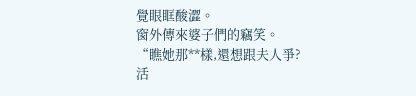覺眼眶酸澀。
窗外傳來婆子們的竊笑。
“瞧她那**樣,還想跟夫人爭?活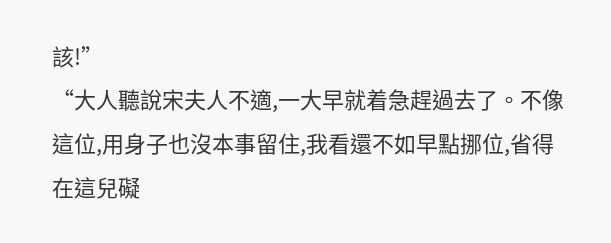該!”
“大人聽說宋夫人不適,一大早就着急趕過去了。不像這位,用身子也沒本事留住,我看還不如早點挪位,省得在這兒礙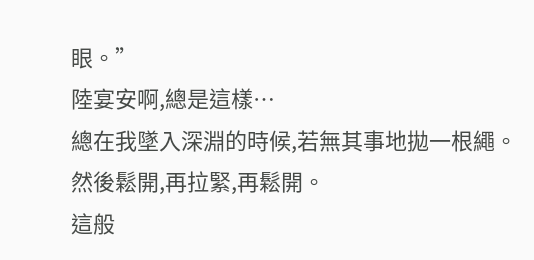眼。”
陸宴安啊,總是這樣…
總在我墜入深淵的時候,若無其事地拋一根繩。
然後鬆開,再拉緊,再鬆開。
這般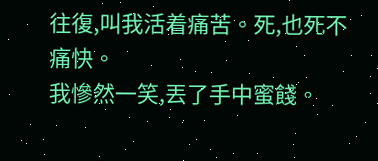往復,叫我活着痛苦。死,也死不痛快。
我慘然一笑,丟了手中蜜餞。